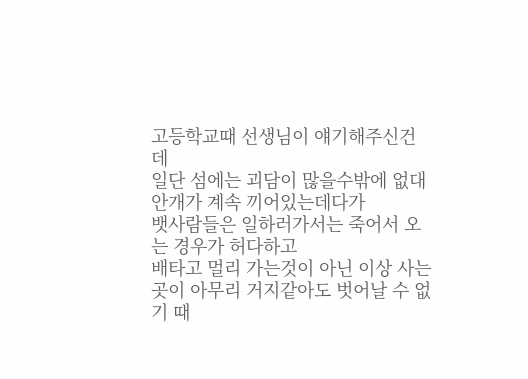고등학교때 선생님이 얘기해주신건데
일단 섬에는 괴담이 많을수밖에 없대
안개가 계속 끼어있는데다가
뱃사람들은 일하러가서는 죽어서 오는 경우가 허다하고
배타고 멀리 가는것이 아닌 이상 사는 곳이 아무리 거지같아도 벗어날 수 없기 때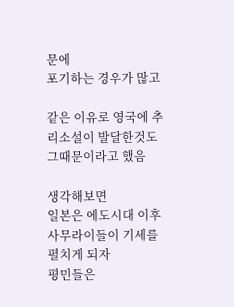문에
포기하는 경우가 많고

같은 이유로 영국에 추리소설이 발달한것도 그때문이라고 했음

생각해보면
일본은 에도시대 이후 사무라이들이 기세를 펼치게 되자
평민들은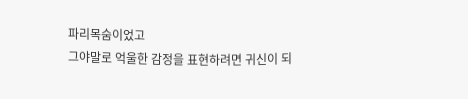파리목숨이었고
그야말로 억울한 감정을 표현하려면 귀신이 되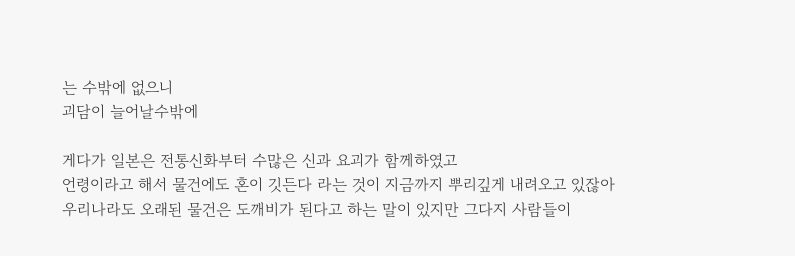는 수밖에 없으니
괴담이 늘어날수밖에

게다가 일본은 전통신화부터 수많은 신과 요괴가 함께하였고
언령이라고 해서 물건에도 혼이 깃든다 라는 것이 지금까지 뿌리깊게 내려오고 있잖아
우리나라도 오래된 물건은 도깨비가 된다고 하는 말이 있지만 그다지 사람들이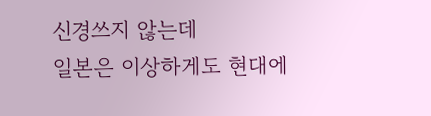신경쓰지 않는데
일본은 이상하게도 현대에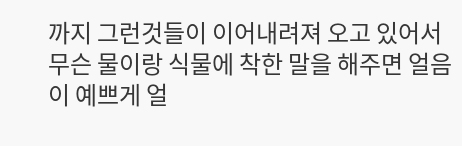까지 그런것들이 이어내려져 오고 있어서
무슨 물이랑 식물에 착한 말을 해주면 얼음이 예쁘게 얼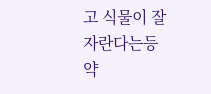고 식물이 잘자란다는등 약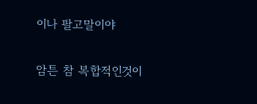이나 팔고말이야

암튼 참 복합적인것이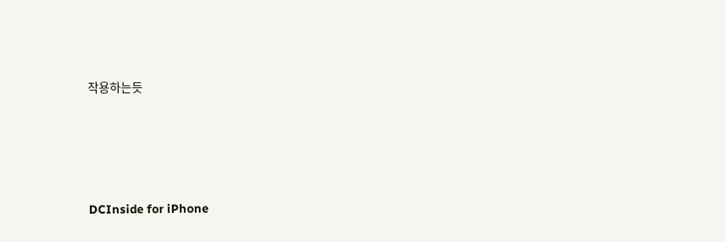작용하는듯







DCInside for iPhone